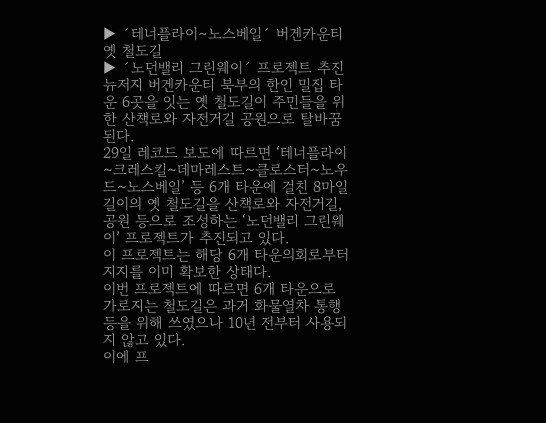▶ ´테너플라이∼노스베일´ 버겐카운티 옛 철도길
▶ ´노던밸리 그린웨이´ 프로젝트 추진
뉴저지 버겐카운티 북부의 한인 밀집 타운 6곳을 잇는 옛 철도길이 주민들을 위한 산책로와 자전거길 공원으로 탈바꿈된다.
29일 레코드 보도에 따르면 ‘테너플라이~크레스킬~데마레스트~클로스터~노우드~노스베일’ 등 6개 타운에 걸친 8마일 길이의 옛 철도길을 산책로와 자전거길, 공원 등으로 조성하는 ‘노던밸리 그린웨이’ 프로젝트가 추진되고 있다.
이 프로젝트는 해당 6개 타운의회로부터 지지를 이미 확보한 상태다.
이번 프로젝트에 따르면 6개 타운으로 가로지는 철도길은 과거 화물열차 통행 등을 위해 쓰였으나 10년 전부터 사용되지 않고 있다.
이에 프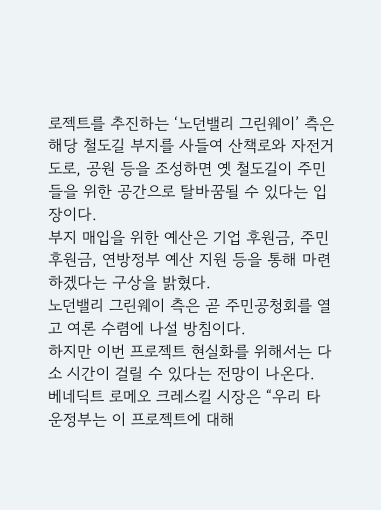로젝트를 추진하는 ‘노던밸리 그린웨이’ 측은 해당 철도길 부지를 사들여 산책로와 자전거도로, 공원 등을 조성하면 옛 철도길이 주민들을 위한 공간으로 탈바꿈될 수 있다는 입장이다.
부지 매입을 위한 예산은 기업 후원금, 주민 후원금, 연방정부 예산 지원 등을 통해 마련하겠다는 구상을 밝혔다.
노던밸리 그린웨이 측은 곧 주민공청회를 열고 여론 수렴에 나설 방침이다.
하지만 이번 프로젝트 현실화를 위해서는 다소 시간이 걸릴 수 있다는 전망이 나온다.
베네딕트 로메오 크레스킬 시장은 “우리 타운정부는 이 프로젝트에 대해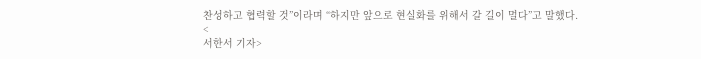찬성하고 협력할 것”이라며 “하지만 앞으로 현실화를 위해서 갈 길이 멀다”고 말했다.
<
서한서 기자>